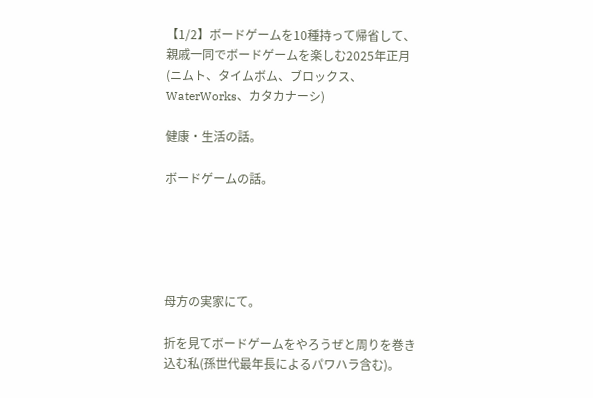【1/2】ボードゲームを10種持って帰省して、親戚一同でボードゲームを楽しむ2025年正月(ニムト、タイムボム、ブロックス、WaterWorks、カタカナーシ)

健康・生活の話。

ボードゲームの話。





母方の実家にて。

折を見てボードゲームをやろうぜと周りを巻き込む私(孫世代最年長によるパワハラ含む)。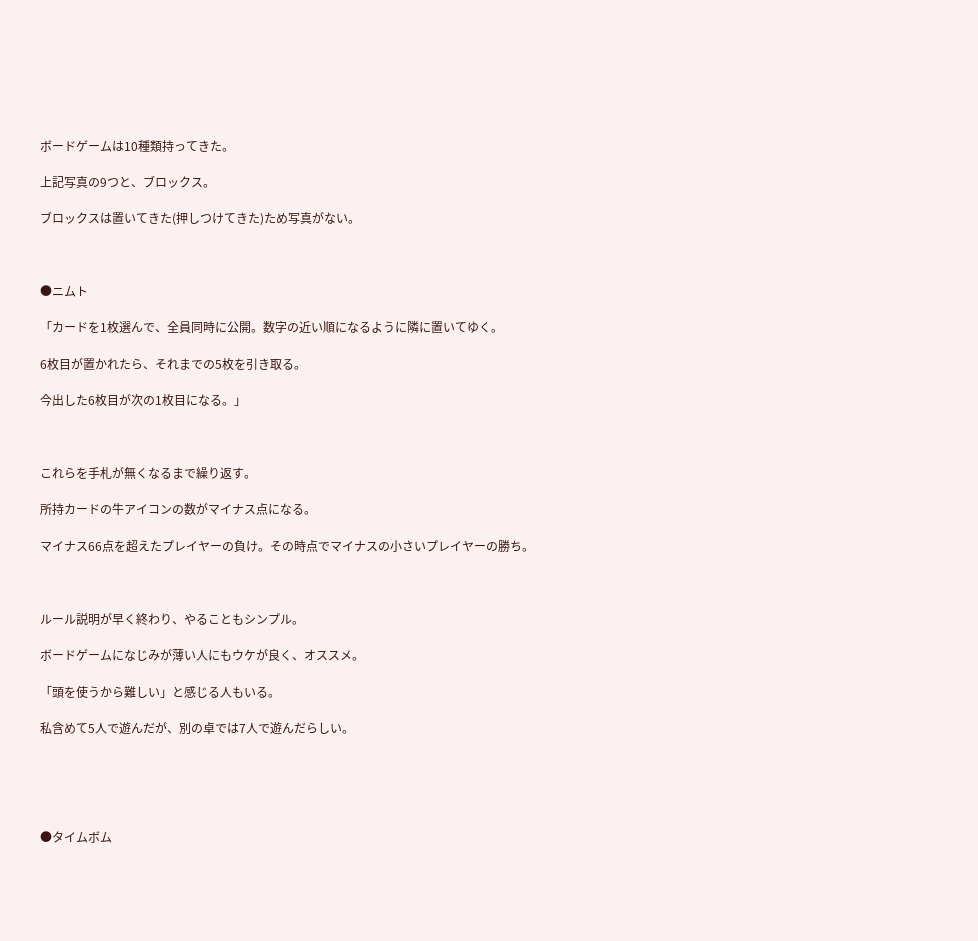ボードゲームは10種類持ってきた。

上記写真の9つと、ブロックス。

ブロックスは置いてきた(押しつけてきた)ため写真がない。



●ニムト

「カードを1枚選んで、全員同時に公開。数字の近い順になるように隣に置いてゆく。

6枚目が置かれたら、それまでの5枚を引き取る。

今出した6枚目が次の1枚目になる。」



これらを手札が無くなるまで繰り返す。

所持カードの牛アイコンの数がマイナス点になる。

マイナス66点を超えたプレイヤーの負け。その時点でマイナスの小さいプレイヤーの勝ち。



ルール説明が早く終わり、やることもシンプル。

ボードゲームになじみが薄い人にもウケが良く、オススメ。

「頭を使うから難しい」と感じる人もいる。

私含めて5人で遊んだが、別の卓では7人で遊んだらしい。





●タイムボム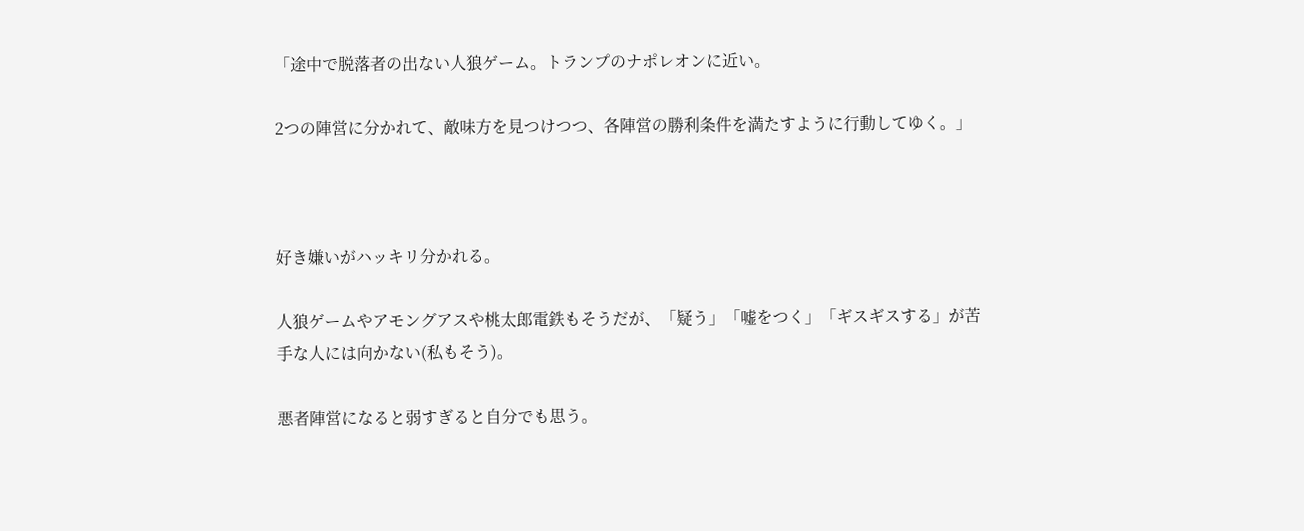「途中で脱落者の出ない人狼ゲーム。トランプのナポレオンに近い。

2つの陣営に分かれて、敵味方を見つけつつ、各陣営の勝利条件を満たすように行動してゆく。」



好き嫌いがハッキリ分かれる。

人狼ゲームやアモングアスや桃太郎電鉄もそうだが、「疑う」「嘘をつく」「ギスギスする」が苦手な人には向かない(私もそう)。

悪者陣営になると弱すぎると自分でも思う。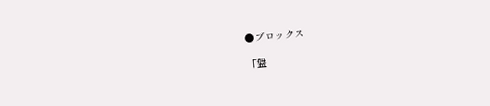●ブロックス

「盤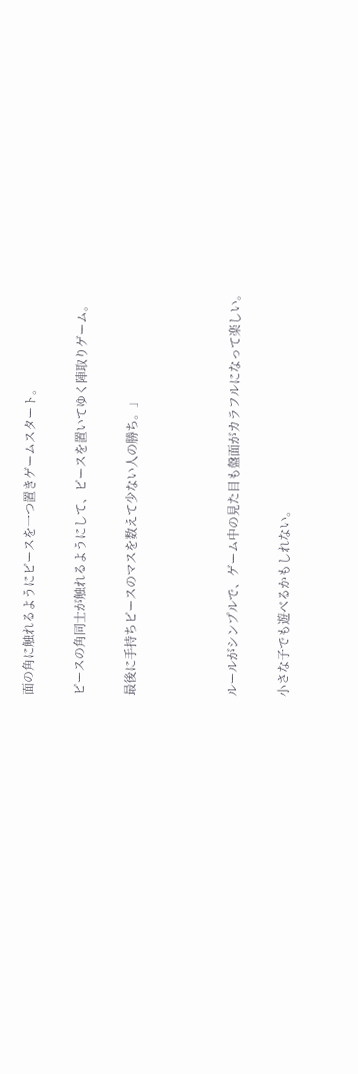面の角に触れるようにピースを一つ置きゲームスタート。

ピースの角同士が触れるようにして、ピースを置いてゆく陣取りゲーム。

最後に手持ちピースのマスを数えて少ない人の勝ち。」



ルールがシンプルで、ゲーム中の見た目も盤面がカラフルになって楽しい。

小さな子でも遊べるかもしれない。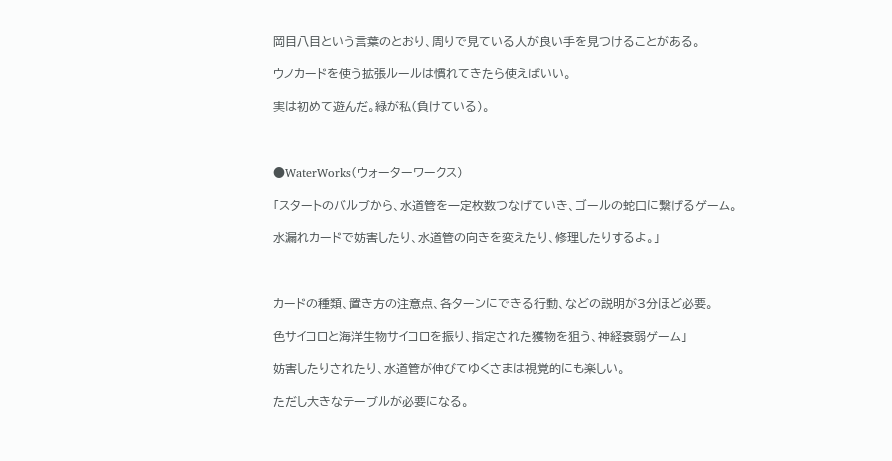岡目八目という言葉のとおり、周りで見ている人が良い手を見つけることがある。

ウノカードを使う拡張ルールは慣れてきたら使えばいい。

実は初めて遊んだ。緑が私(負けている)。



●WaterWorks(ウォーターワークス)

「スタートのバルブから、水道管を一定枚数つなげていき、ゴールの蛇口に繋げるゲーム。

水漏れカードで妨害したり、水道管の向きを変えたり、修理したりするよ。」



カードの種類、置き方の注意点、各ターンにできる行動、などの説明が3分ほど必要。

色サイコロと海洋生物サイコロを振り、指定された獲物を狙う、神経衰弱ゲーム」

妨害したりされたり、水道管が伸びてゆくさまは視覚的にも楽しい。

ただし大きなテーブルが必要になる。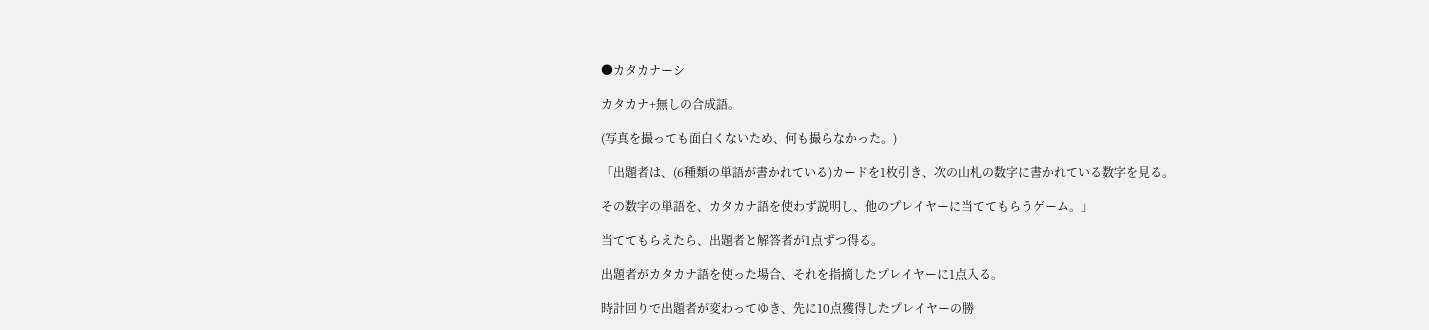●カタカナーシ

カタカナ+無しの合成語。

(写真を撮っても面白くないため、何も撮らなかった。)

「出題者は、(6種類の単語が書かれている)カードを1枚引き、次の山札の数字に書かれている数字を見る。

その数字の単語を、カタカナ語を使わず説明し、他のプレイヤーに当ててもらうゲーム。」

当ててもらえたら、出題者と解答者が1点ずつ得る。

出題者がカタカナ語を使った場合、それを指摘したプレイヤーに1点入る。

時計回りで出題者が変わってゆき、先に10点獲得したプレイヤーの勝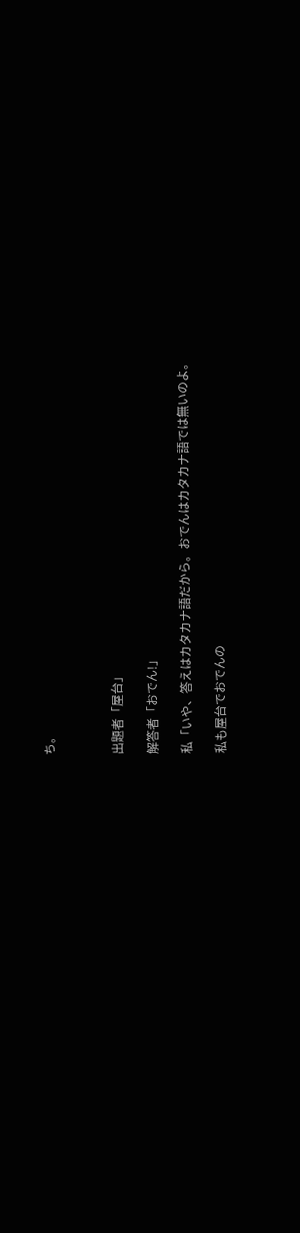ち。



出題者「屋台」

解答者「おでん!」

私「いや、答えはカタカナ語だから。おでんはカタカナ語では無いのよ。

私も屋台でおでんの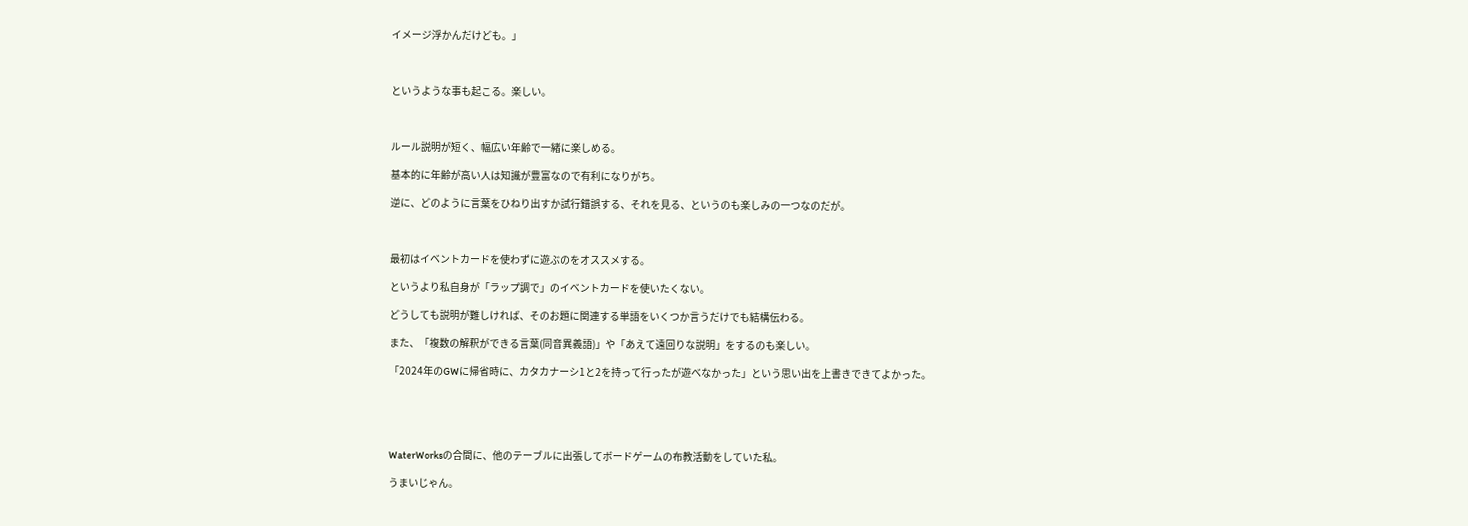イメージ浮かんだけども。」



というような事も起こる。楽しい。



ルール説明が短く、幅広い年齢で一緒に楽しめる。

基本的に年齢が高い人は知識が豊富なので有利になりがち。

逆に、どのように言葉をひねり出すか試行錯誤する、それを見る、というのも楽しみの一つなのだが。



最初はイベントカードを使わずに遊ぶのをオススメする。

というより私自身が「ラップ調で」のイベントカードを使いたくない。

どうしても説明が難しければ、そのお題に関連する単語をいくつか言うだけでも結構伝わる。

また、「複数の解釈ができる言葉(同音異義語)」や「あえて遠回りな説明」をするのも楽しい。

「2024年のGWに帰省時に、カタカナーシ1と2を持って行ったが遊べなかった」という思い出を上書きできてよかった。





WaterWorksの合間に、他のテーブルに出張してボードゲームの布教活動をしていた私。

うまいじゃん。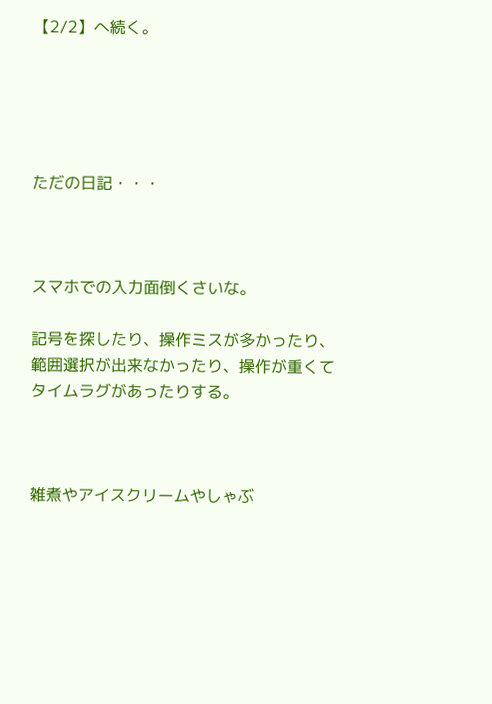【2/2】へ続く。





ただの日記・・・



スマホでの入力面倒くさいな。

記号を探したり、操作ミスが多かったり、範囲選択が出来なかったり、操作が重くてタイムラグがあったりする。



雑煮やアイスクリームやしゃぶ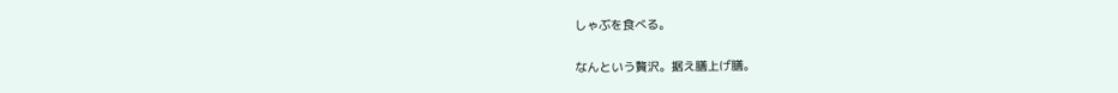しゃぶを食べる。

なんという贅沢。据え膳上げ膳。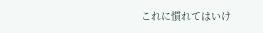これに慣れてはいけ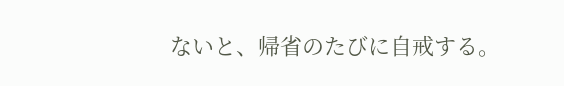ないと、帰省のたびに自戒する。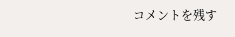コメントを残す